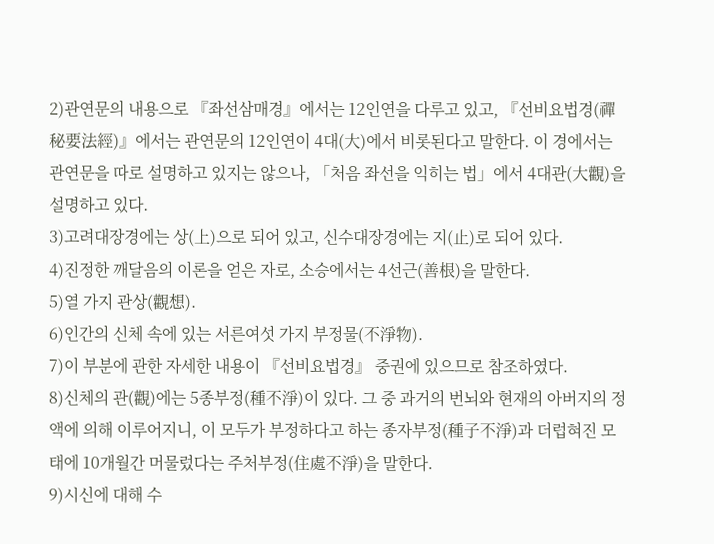2)관연문의 내용으로 『좌선삼매경』에서는 12인연을 다루고 있고, 『선비요법경(禪秘要法經)』에서는 관연문의 12인연이 4대(大)에서 비롯된다고 말한다. 이 경에서는 관연문을 따로 설명하고 있지는 않으나, 「처음 좌선을 익히는 법」에서 4대관(大觀)을 설명하고 있다.
3)고려대장경에는 상(上)으로 되어 있고, 신수대장경에는 지(止)로 되어 있다.
4)진정한 깨달음의 이론을 얻은 자로, 소승에서는 4선근(善根)을 말한다.
5)열 가지 관상(觀想).
6)인간의 신체 속에 있는 서른여섯 가지 부정물(不淨物).
7)이 부분에 관한 자세한 내용이 『선비요법경』 중권에 있으므로 참조하였다.
8)신체의 관(觀)에는 5종부정(種不淨)이 있다. 그 중 과거의 번뇌와 현재의 아버지의 정액에 의해 이루어지니, 이 모두가 부정하다고 하는 종자부정(種子不淨)과 더럽혀진 모태에 10개월간 머물렀다는 주처부정(住處不淨)을 말한다.
9)시신에 대해 수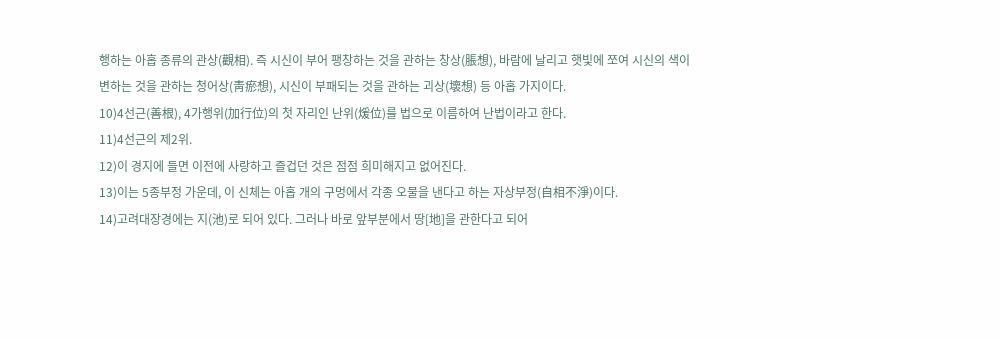행하는 아홉 종류의 관상(觀相). 즉 시신이 부어 팽창하는 것을 관하는 창상(脹想), 바람에 날리고 햇빛에 쪼여 시신의 색이 변하는 것을 관하는 청어상(靑瘀想), 시신이 부패되는 것을 관하는 괴상(壞想) 등 아홉 가지이다.
10)4선근(善根), 4가행위(加行位)의 첫 자리인 난위(煖位)를 법으로 이름하여 난법이라고 한다.
11)4선근의 제2위.
12)이 경지에 들면 이전에 사랑하고 즐겁던 것은 점점 희미해지고 없어진다.
13)이는 5종부정 가운데, 이 신체는 아홉 개의 구멍에서 각종 오물을 낸다고 하는 자상부정(自相不淨)이다.
14)고려대장경에는 지(池)로 되어 있다. 그러나 바로 앞부분에서 땅[地]을 관한다고 되어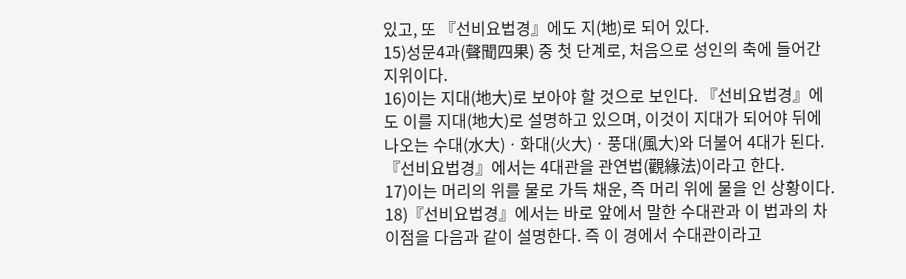있고, 또 『선비요법경』에도 지(地)로 되어 있다.
15)성문4과(聲聞四果) 중 첫 단계로, 처음으로 성인의 축에 들어간 지위이다.
16)이는 지대(地大)로 보아야 할 것으로 보인다. 『선비요법경』에도 이를 지대(地大)로 설명하고 있으며, 이것이 지대가 되어야 뒤에 나오는 수대(水大)ㆍ화대(火大)ㆍ풍대(風大)와 더불어 4대가 된다. 『선비요법경』에서는 4대관을 관연법(觀緣法)이라고 한다.
17)이는 머리의 위를 물로 가득 채운, 즉 머리 위에 물을 인 상황이다.
18)『선비요법경』에서는 바로 앞에서 말한 수대관과 이 법과의 차이점을 다음과 같이 설명한다. 즉 이 경에서 수대관이라고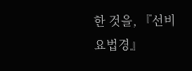한 것을, 『선비요법경』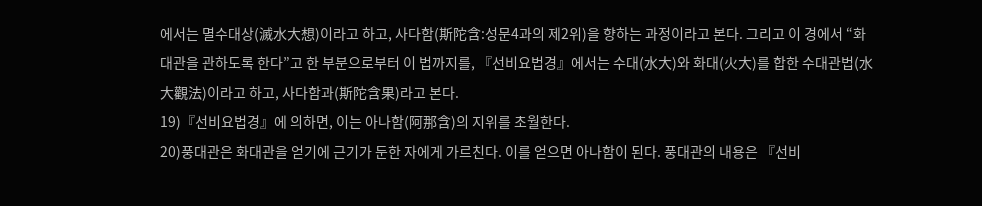에서는 멸수대상(滅水大想)이라고 하고, 사다함(斯陀含:성문4과의 제2위)을 향하는 과정이라고 본다. 그리고 이 경에서 “화대관을 관하도록 한다”고 한 부분으로부터 이 법까지를, 『선비요법경』에서는 수대(水大)와 화대(火大)를 합한 수대관법(水大觀法)이라고 하고, 사다함과(斯陀含果)라고 본다.
19)『선비요법경』에 의하면, 이는 아나함(阿那含)의 지위를 초월한다.
20)풍대관은 화대관을 얻기에 근기가 둔한 자에게 가르친다. 이를 얻으면 아나함이 된다. 풍대관의 내용은 『선비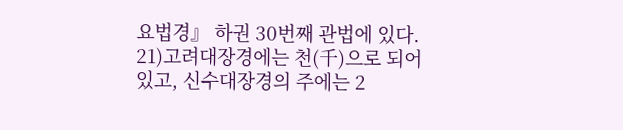요법경』 하권 30번째 관법에 있다.
21)고려대장경에는 천(千)으로 되어 있고, 신수대장경의 주에는 2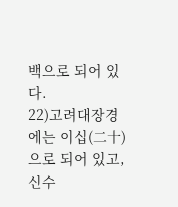백으로 되어 있다.
22)고려대장경에는 이십(二十)으로 되어 있고, 신수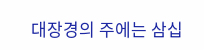대장경의 주에는 삼십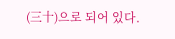(三十)으로 되어 있다.